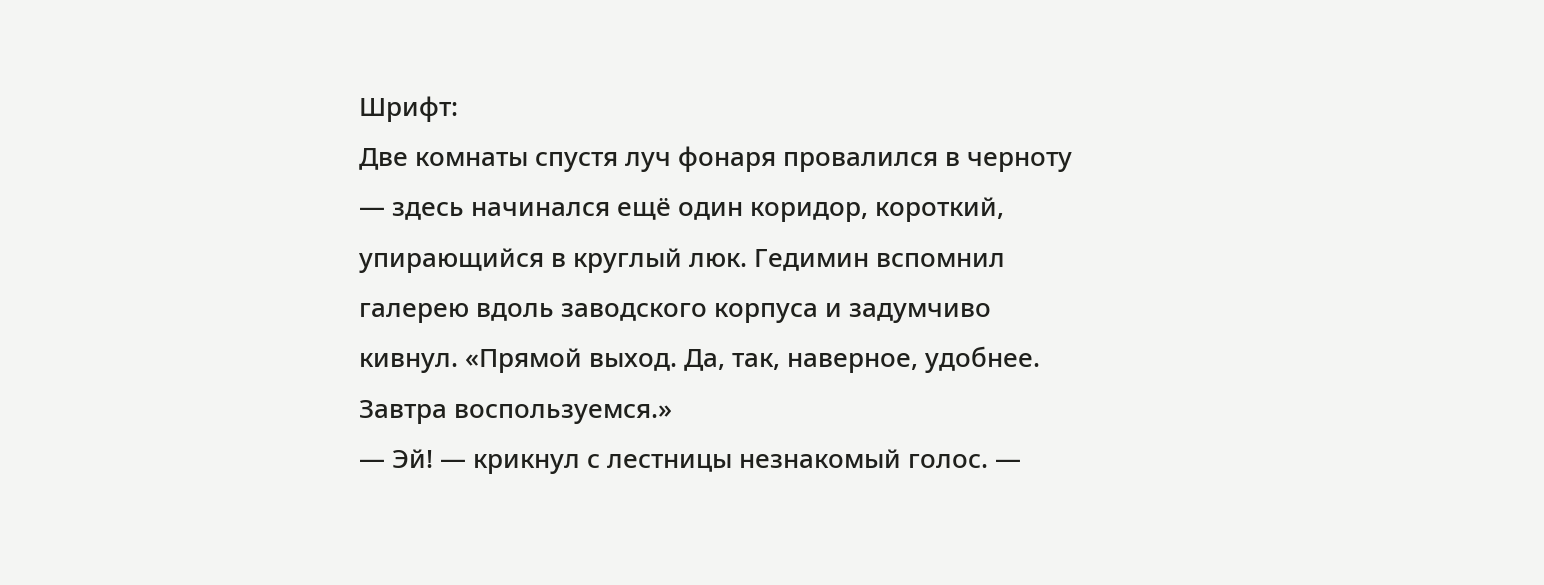Шрифт:
Две комнаты спустя луч фонаря провалился в черноту — здесь начинался ещё один коридор, короткий, упирающийся в круглый люк. Гедимин вспомнил галерею вдоль заводского корпуса и задумчиво кивнул. «Прямой выход. Да, так, наверное, удобнее. Завтра воспользуемся.»
— Эй! — крикнул с лестницы незнакомый голос. —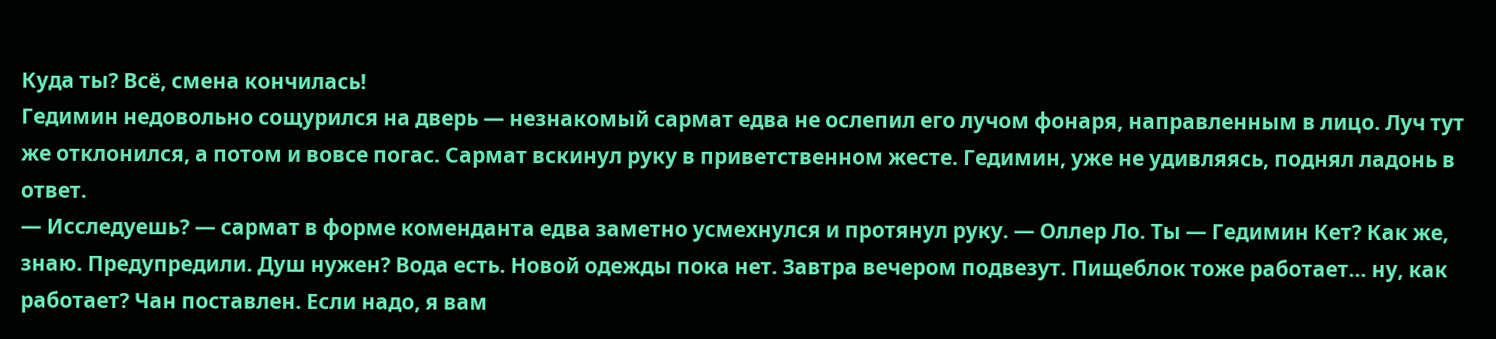Куда ты? Всё, смена кончилась!
Гедимин недовольно сощурился на дверь — незнакомый сармат едва не ослепил его лучом фонаря, направленным в лицо. Луч тут же отклонился, а потом и вовсе погас. Сармат вскинул руку в приветственном жесте. Гедимин, уже не удивляясь, поднял ладонь в ответ.
— Исследуешь? — сармат в форме коменданта едва заметно усмехнулся и протянул руку. — Оллер Ло. Ты — Гедимин Кет? Как же, знаю. Предупредили. Душ нужен? Вода есть. Новой одежды пока нет. Завтра вечером подвезут. Пищеблок тоже работает… ну, как работает? Чан поставлен. Если надо, я вам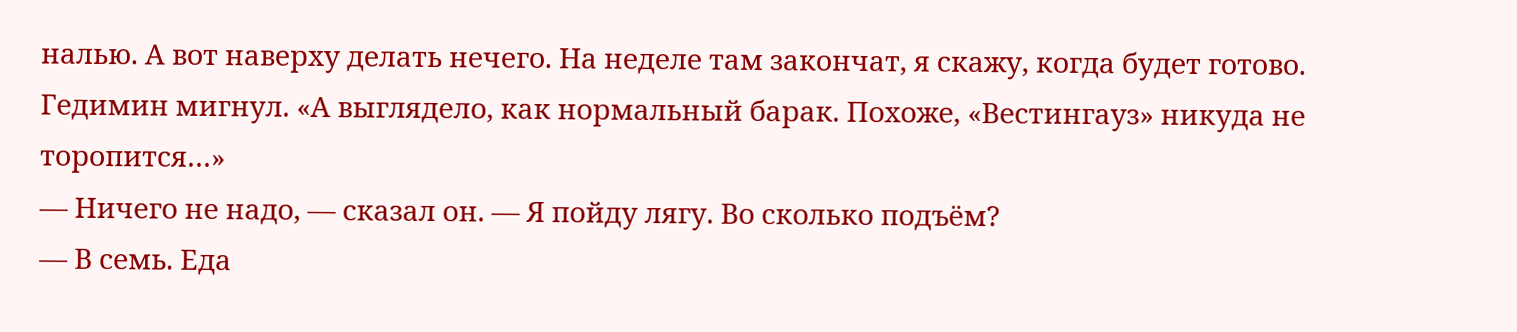налью. А вот наверху делать нечего. На неделе там закончат, я скажу, когда будет готово.
Гедимин мигнул. «А выглядело, как нормальный барак. Похоже, «Вестингауз» никуда не торопится…»
— Ничего не надо, — сказал он. — Я пойду лягу. Во сколько подъём?
— В семь. Еда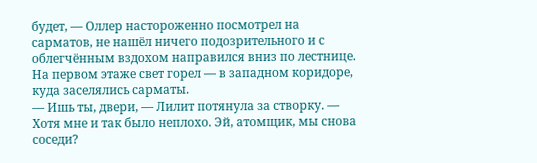будет, — Оллер настороженно посмотрел на сарматов, не нашёл ничего подозрительного и с облегчённым вздохом направился вниз по лестнице.
На первом этаже свет горел — в западном коридоре, куда заселялись сарматы.
— Ишь ты, двери, — Лилит потянула за створку. — Хотя мне и так было неплохо. Эй, атомщик, мы снова соседи?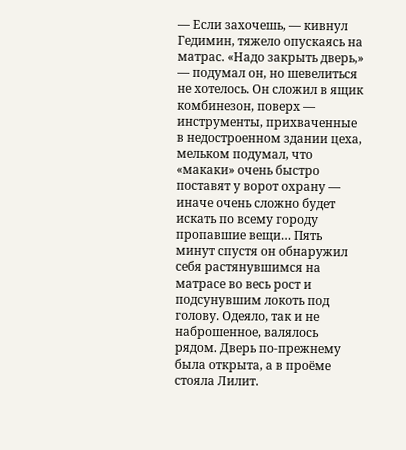— Если захочешь, — кивнул Гедимин, тяжело опускаясь на матрас. «Надо закрыть дверь,» — подумал он, но шевелиться не хотелось. Он сложил в ящик комбинезон, поверх — инструменты, прихваченные в недостроенном здании цеха, мельком подумал, что «макаки» очень быстро поставят у ворот охрану — иначе очень сложно будет искать по всему городу пропавшие вещи… Пять минут спустя он обнаружил себя растянувшимся на матрасе во весь рост и подсунувшим локоть под голову. Одеяло, так и не наброшенное, валялось рядом. Дверь по-прежнему была открыта, а в проёме стояла Лилит.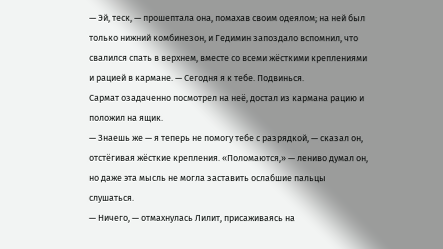— Эй, теск, — прошептала она, помахав своим одеялом; на ней был только нижний комбинезон, и Гедимин запоздало вспомнил, что свалился спать в верхнем, вместе со всеми жёсткими креплениями и рацией в кармане. — Сегодня я к тебе. Подвинься.
Сармат озадаченно посмотрел на неё, достал из кармана рацию и положил на ящик.
— Знаешь же — я теперь не помогу тебе с разрядкой, — сказал он, отстёгивая жёсткие крепления. «Поломаются,» — лениво думал он, но даже эта мысль не могла заставить ослабшие пальцы слушаться.
— Ничего, — отмахнулась Лилит, присаживаясь на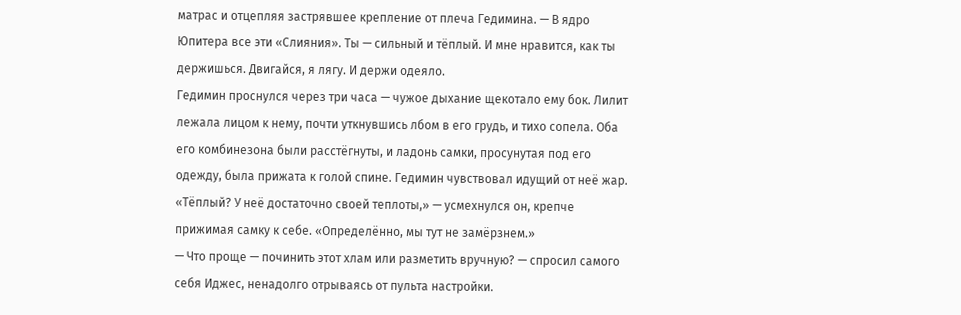матрас и отцепляя застрявшее крепление от плеча Гедимина. — В ядро Юпитера все эти «Слияния». Ты — сильный и тёплый. И мне нравится, как ты держишься. Двигайся, я лягу. И держи одеяло.
Гедимин проснулся через три часа — чужое дыхание щекотало ему бок. Лилит лежала лицом к нему, почти уткнувшись лбом в его грудь, и тихо сопела. Оба его комбинезона были расстёгнуты, и ладонь самки, просунутая под его одежду, была прижата к голой спине. Гедимин чувствовал идущий от неё жар. «Тёплый? У неё достаточно своей теплоты,» — усмехнулся он, крепче прижимая самку к себе. «Определённо, мы тут не замёрзнем.»
— Что проще — починить этот хлам или разметить вручную? — спросил самого себя Иджес, ненадолго отрываясь от пульта настройки.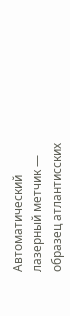Автоматический лазерный метчик — образец атлантисских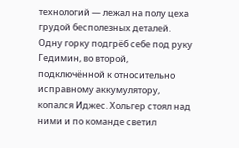технологий — лежал на полу цеха грудой бесполезных деталей. Одну горку подгрёб себе под руку Гедимин, во второй, подключённой к относительно исправному аккумулятору, копался Иджес. Хольгер стоял над ними и по команде светил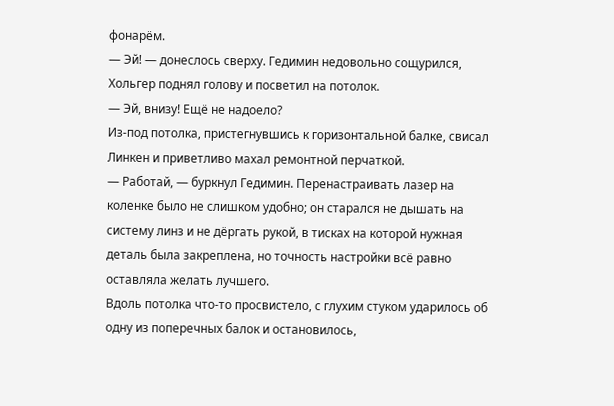фонарём.
— Эй! — донеслось сверху. Гедимин недовольно сощурился, Хольгер поднял голову и посветил на потолок.
— Эй, внизу! Ещё не надоело?
Из-под потолка, пристегнувшись к горизонтальной балке, свисал Линкен и приветливо махал ремонтной перчаткой.
— Работай, — буркнул Гедимин. Перенастраивать лазер на коленке было не слишком удобно; он старался не дышать на систему линз и не дёргать рукой, в тисках на которой нужная деталь была закреплена, но точность настройки всё равно оставляла желать лучшего.
Вдоль потолка что-то просвистело, с глухим стуком ударилось об одну из поперечных балок и остановилось,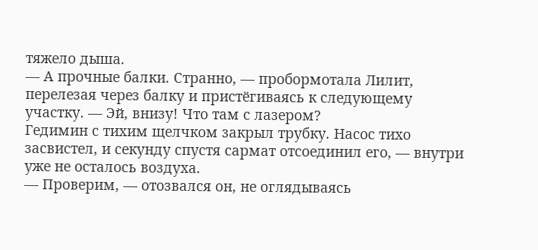тяжело дыша.
— А прочные балки. Странно, — пробормотала Лилит, перелезая через балку и пристёгиваясь к следующему участку. — Эй, внизу! Что там с лазером?
Гедимин с тихим щелчком закрыл трубку. Насос тихо засвистел, и секунду спустя сармат отсоединил его, — внутри уже не осталось воздуха.
— Проверим, — отозвался он, не оглядываясь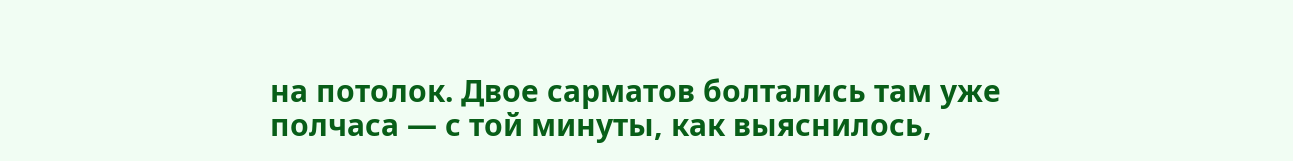на потолок. Двое сарматов болтались там уже полчаса — с той минуты, как выяснилось,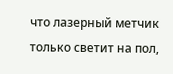что лазерный метчик только светит на пол,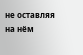не оставляя на нём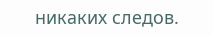никаких следов.